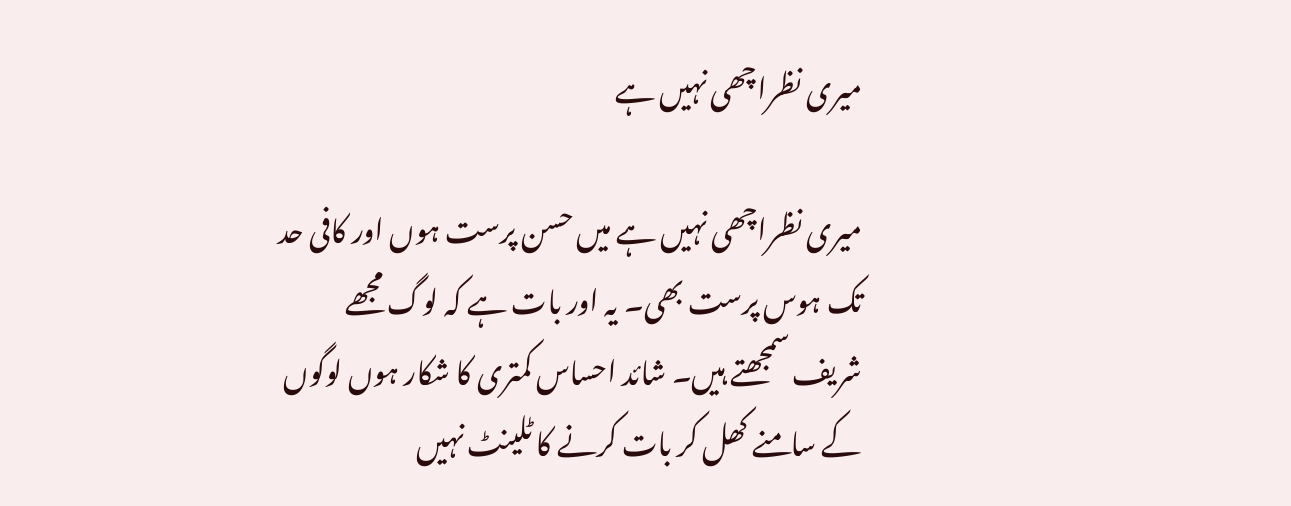میری نظراچھی نہیں ہے

میری نظراچھی نہیں ہے میں حسن پرست ہوں اور کافی حد تک ہوس پرست بھی۔ یہ اور بات ہے کہ لوگ مجھے شریف سمجھتے ہیں۔ شائد احساس کمتری کا شکار ہوں لوگوں کے سامنے کھل کر بات کرنے کا ٹلینٹ نہیں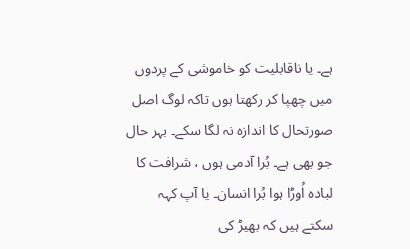ہے۔ یا ناقابلیت کو خاموشی کے پردوں میں چھپا کر رکھتا ہوں تاکہ لوگ اصل صورتحال کا اندازہ نہ لگا سکے۔ بہر حال جو بھی ہے۔ بُرا آدمی ہوں ، شرافت کا لبادہ اُوڑا ہوا بُرا انسان۔ یا آپ کہہ سکتے ہیں کہ بھیڑ کی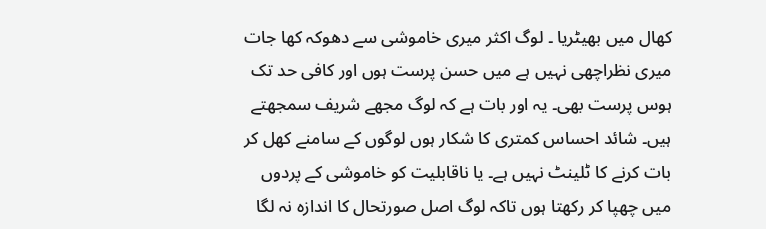کھال میں بھیٹریا ۔ لوگ اکثر میری خاموشی سے دھوکہ کھا جات
میری نظراچھی نہیں ہے میں حسن پرست ہوں اور کافی حد تک ہوس پرست بھی۔ یہ اور بات ہے کہ لوگ مجھے شریف سمجھتے ہیں۔ شائد احساس کمتری کا شکار ہوں لوگوں کے سامنے کھل کر بات کرنے کا ٹلینٹ نہیں ہے۔ یا ناقابلیت کو خاموشی کے پردوں میں چھپا کر رکھتا ہوں تاکہ لوگ اصل صورتحال کا اندازہ نہ لگا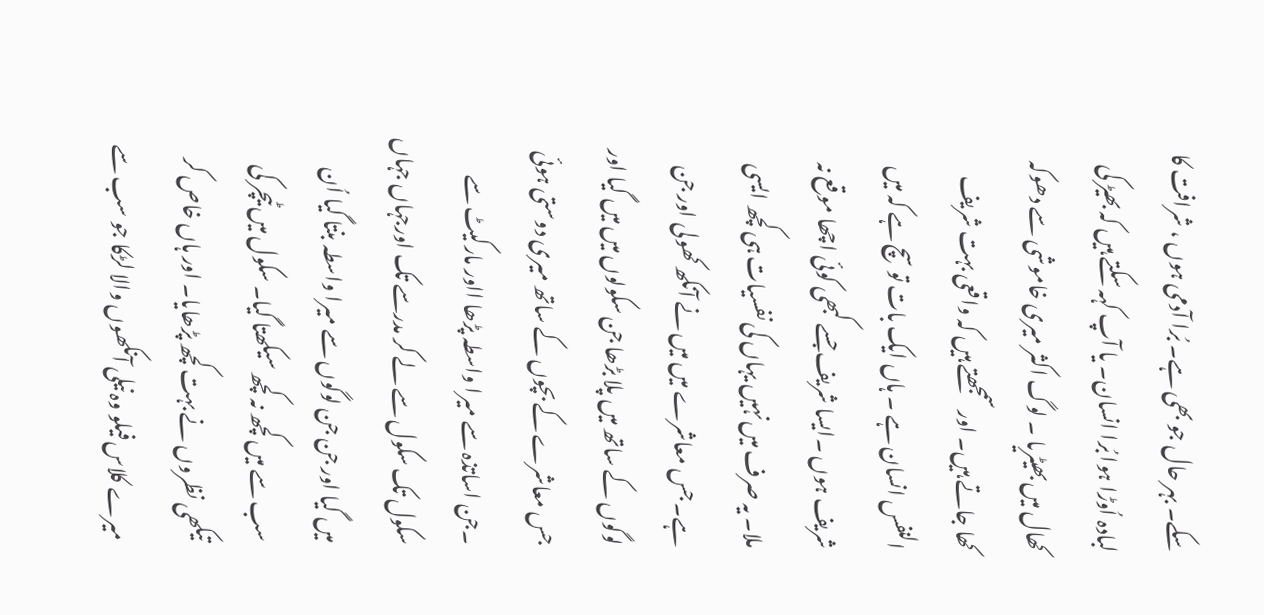سکے۔ بہر حال جو بھی ہے۔ بُرا آدمی ہوں ، شرافت کا لبادہ اُوڑا ہوا بُرا انسان۔ یا آپ کہہ سکتے ہیں کہ بھیڑ کی کھال میں بھیٹریا ۔ لوگ اکثر میری خاموشی سے دھوکہ کھا جاتے ہیں۔ اور سمجھتے ہیں کہ واقعی بہت شریف النفس انسان ہے ۔ ہاں ایک بات تو سچ ہے کہ میں شریف ہوں ۔ایسا شریف جسے کبھی کوئی اچھا موقع نہ ملا۔ یہ صرف میں نہیں یہاں کی نفسیات ہی کچھ ایسی ہے۔ جس معاشرے میں میں نے آنکھ کھولی اور جن لوگوں کے ساتھ میں پلا بڑھا جن سکولوں میں میں گیا اور جس معاشرے کے بچوں کے ساتھ میری دوستی ہوئی ۔جن اساتذہ سے میرا واسطہ پڑھا ااور مارکیٹ سے سکول تک سکول سے لے کر مدرسے تک اورجہاں جہاں میں گیا اور جن جن لوگوں سے میرا واسطہ بنتا گیا اُن سب سے میں کچھ نہ کچھ سیکھتا گیا۔ سکول میں ٹیچر کی تیکھی نظروں نے بہت کچھ پڑھایا۔ اور ہاں خاص کر میرے کلاس فیلو وہ نیلی آنکھوں والا لڑکا جو سب سے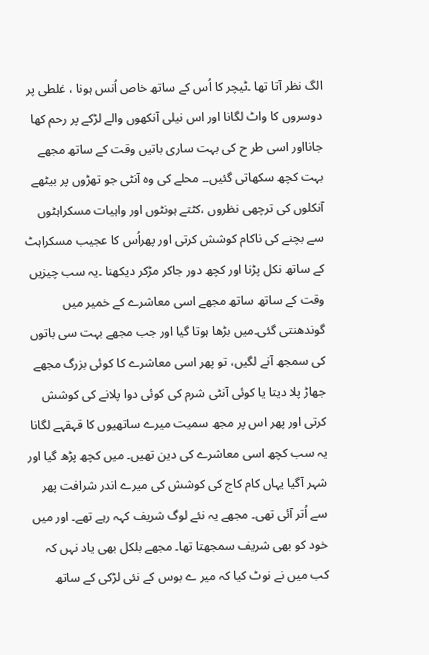الگ نظر آتا تھا ۔ٹیچر کا اُس کے ساتھ خاص اُنس ہونا ، غلطی پر دوسروں کا واٹ لگانا اور اس نیلی آنکھوں والے لڑکے پر رحم کھا جانااور اسی طر ح کی بہت ساری باتیں وقت کے ساتھ مجھے بہت کچھ سکھاتی گئیں۔۔ محلے کی وہ آنٹی جو تھڑوں پر بیٹھے آنکلوں کی ترچھی نظروں ،کٹتے ہونٹوں اور واہیات مسکراہٹوں سے بچنے کی ناکام کوشش کرتی اور پھراُس کا عجیب مسکراہٹ کے ساتھ نکل پڑنا اور کچھ دور جاکر مڑکر دیکھنا ۔یہ سب چیزیں وقت کے ساتھ ساتھ مجھے اسی معاشرے کے خمیر میں گوندھنتی گئی۔میں بڑھا ہوتا گیا اور جب مجھے بہت سی باتوں کی سمجھ آنے لگیں، تو پھر اسی معاشرے کا کوئی بزرگ مجھے جھاڑ پلا دیتا یا کوئی آنٹی شرم کی کوئی دوا پلانے کی کوشش کرتی اور پھر اس پر مجھ سمیت میرے ساتھیوں کا قہقہے لگانا یہ سب کچھ اسی معاشرے کی دین تھیں۔ میں کچھ پڑھ گیا اور شہر آگیا یہاں کام کاج کی کوشش کی میرے اندر شرافت پھر سے اُتر آئی تھی۔ مجھے یہ نئے لوگ شریف کہہ رہے تھے۔ اور میں خود کو بھی شریف سمجھتا تھا۔ مجھے بلکل بھی یاد نہں کہ کب میں نے نوٹ کیا کہ میر ے بوس کے نئی لڑکی کے ساتھ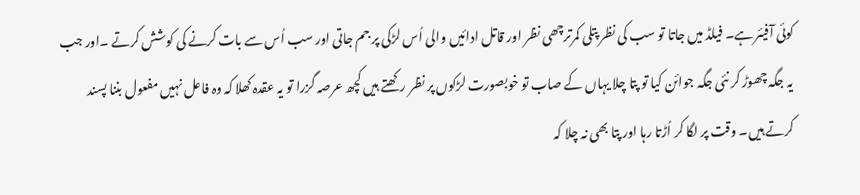کوئی آفیئر ہے۔ فیلڈ میں جاتا تو سب کی نظر پتلی کمرترچھی نظر اور قاتل ادائیں والی اُس لڑکی پر جم جاتی اور سب اُس سے بات کرنے کی کوشش کرتے ۔اور جب یہ جگہ چھوڑ کر نئی جگہ جوائن کیا تو پتا چلا یہاں کے صاب تو خوبصورت لڑکوں پر نظر رکھتے ہیں کچھ عرصہ گزرا تو یہ عقدہ کھلا کہ وہ فاعل نہیں مفعول بننا پسند کرتے ہیں۔ وقت پر لگا کر اُڑتا رہا اور پتا بھی نہ چلا کہ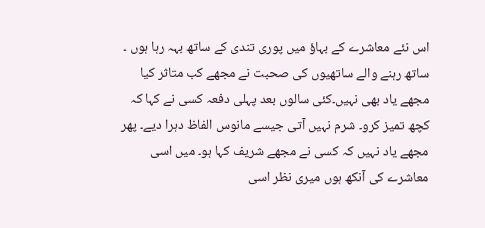اس نئے معاشرے کے بہاؤ میں پوری تندی کے ساتھ بہہ رہا ہوں ۔ ساتھ رہنے والے ساتھیوں کی صحبت نے مجھے کب متاثر کیا مجھے یاد بھی نہیں۔کئی سالوں بعد پہلی دفعہ کسی نے کہا کہ کچھ تمیز کرو۔ شرم نہیں آتی جیسے مانوس الفاظ دہرا دیے۔ پھر مجھے یاد نہیں کہ کسی نے مجھے شریف کہا ہو۔ میں اسی معاشرے کی آنکھ ہوں میری نظر اسی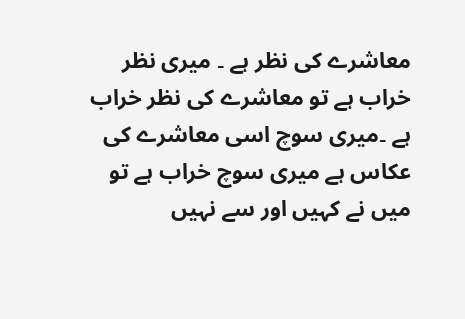معاشرے کی نظر ہے ۔ میری نظر خراب ہے تو معاشرے کی نظر خراب ہے ۔میری سوچ اسی معاشرے کی عکاس ہے میری سوچ خراب ہے تو میں نے کہیں اور سے نہیں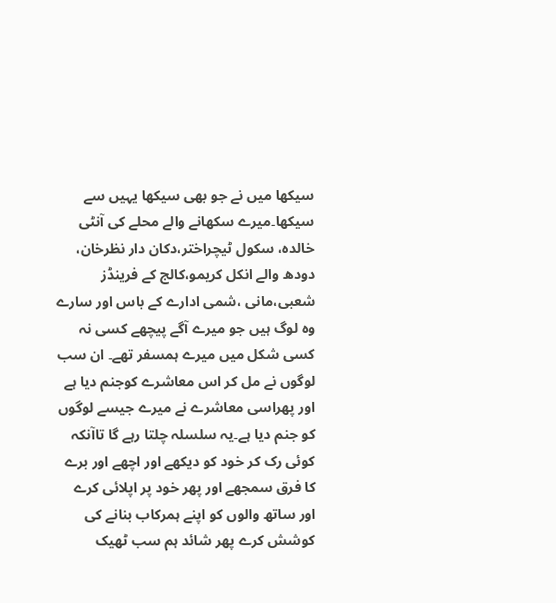سیکھا میں نے جو بھی سیکھا یہیں سے سیکھا۔میرے سکھانے والے محلے کی آنٹی خالدہ، سکول ٹیچراختر،دکان دار نظرخان، دودھ والے انکل کریمو،کالج کے فرینڈز شعبی،مانی ،شمی ادارے کے باس اور سارے وہ لوگ ہیں جو میرے آگے پیچھے کسی نہ کسی شکل میں میرے ہمسفر تھے۔ ان سب لوگوں نے مل کر اس معاشرے کوجنم دیا ہے اور پھراسی معاشرے نے میرے جیسے لوگوں کو جنم دیا ہے۔یہ سلسلہ چلتا رہے گا تاآنکہ کوئی رک کر خود کو دیکھے اور اچھے اور برے کا فرق سمجھے اور پھر خود پر اپلائی کرے اور ساتھ والوں کو اپنے ہمرکاب بنانے کی کوشش کرے پھر شائد ہم سب ٹھیک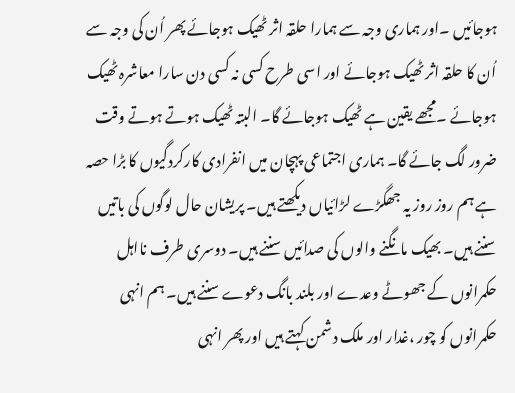ہوجائیں ۔اور ہماری وجہ سے ہمارا حلقہ اثر ٹھیک ہوجائے پھر اُن کی وجہ سے اُن کا حلقہ اثر ٹھیک ہوجائے اور اسی طرح کسی نہ کسی دن سارا معاشرہ ٹھیک ہوجائے ۔مجھے یقین ہے ٹھیک ہوجائے گا۔ البتہ ٹھیک ہوتے ہوتے وقت ضرور لگ جائے گا۔ ہماری اجتماعی پہچان میں انفرادی کارکردگیوں کا بڑا حصہ ہے ہم روز روز یہ جھگڑے لڑائیاں دیکھتے ہیں۔ پریشان حال لوگوں کی باتیں سننے ہیں۔ بھیک مانگنے والوں کی صدائیں سننے ہیں۔ دوسری طرف نااہل حکمرانوں کے جھوٹے وعدے اور بلند بانگ دعوے سننے ہیں۔ ہم انہی حکمرانوں کو چور ،غدار اور ملک دشمن کہتے ہیں اور پھر انہی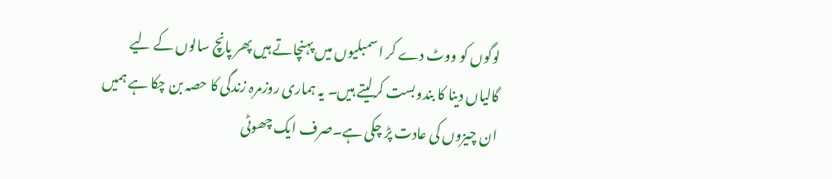لوگوں کو ووٹ دے کر اسمبلیوں میں پہنچاتے ہیں پھر پانچ سالوں کے لیے گالیاں دینا کا بندوبست کرلیتے ہیں۔ یہ ہماری روزمرہ زندگی کا حصہ بن چکا ہے ہمیں ان چیزوں کی عادت پڑ چکی ہے۔صرف ایک چھوٹی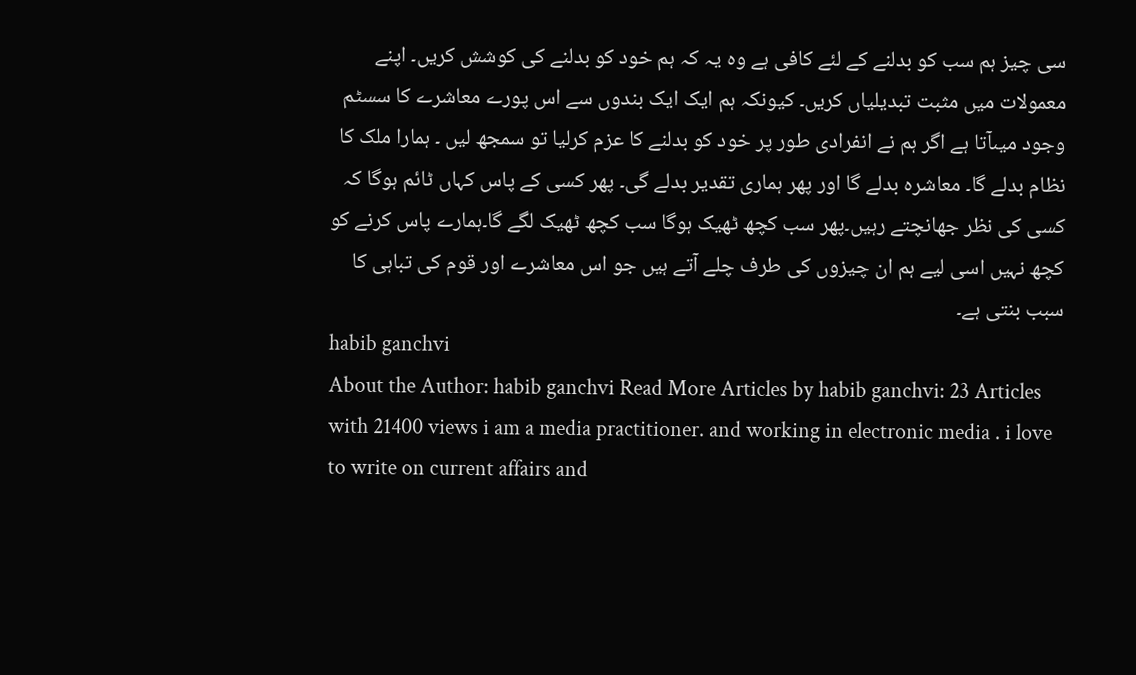سی چیز ہم سب کو بدلنے کے لئے کافی ہے وہ یہ کہ ہم خود کو بدلنے کی کوشش کریں۔ اپنے معمولات میں مثبت تبدیلیاں کریں۔ کیونکہ ہم ایک ایک بندوں سے اس پورے معاشرے کا سسٹم وجود میںآتا ہے اگر ہم نے انفرادی طور پر خود کو بدلنے کا عزم کرلیا تو سمجھ لیں ۔ ہمارا ملک کا نظام بدلے گا۔ معاشرہ بدلے گا اور پھر ہماری تقدیر بدلے گی۔ پھر کسی کے پاس کہاں ٹائم ہوگا کہ کسی کی نظر جھانچتے رہیں۔پھر سب کچھ ٹھیک ہوگا سب کچھ ٹھیک لگے گا۔ہمارے پاس کرنے کو کچھ نہیں اسی لیے ہم ان چیزوں کی طرف چلے آتے ہیں جو اس معاشرے اور قوم کی تباہی کا سبب بنتی ہے۔
habib ganchvi
About the Author: habib ganchvi Read More Articles by habib ganchvi: 23 Articles with 21400 views i am a media practitioner. and working in electronic media . i love to write on current affairs and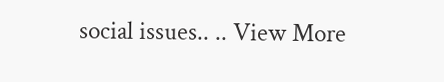social issues.. .. View More